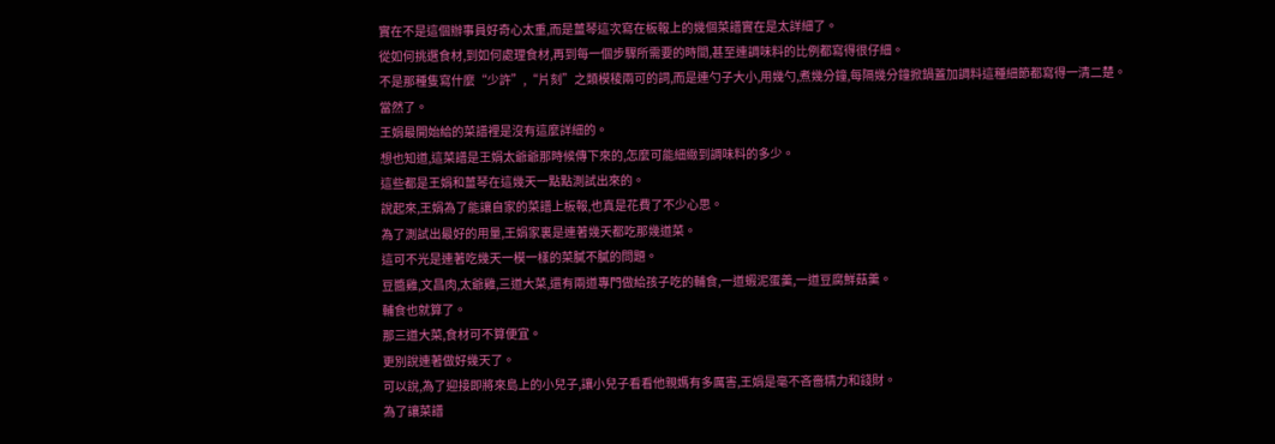實在不是這個辦事員好奇心太重,而是薑琴這次寫在板報上的幾個菜譜實在是太詳細了。
從如何挑選食材,到如何處理食材,再到每一個步驟所需要的時間,甚至連調味料的比例都寫得很仔細。
不是那種隻寫什麼“少許”,“片刻”之類模稜兩可的詞,而是連勺子大小,用幾勺,煮幾分鐘,每隔幾分鐘掀鍋蓋加調料這種細節都寫得一清二楚。
當然了。
王娟最開始給的菜譜裡是沒有這麼詳細的。
想也知道,這菜譜是王娟太爺爺那時候傳下來的,怎麼可能細緻到調味料的多少。
這些都是王娟和薑琴在這幾天一點點測試出來的。
說起來,王娟為了能讓自家的菜譜上板報,也真是花費了不少心思。
為了測試出最好的用量,王娟家裏是連著幾天都吃那幾道菜。
這可不光是連著吃幾天一模一樣的菜膩不膩的問題。
豆醬雞,文昌肉,太爺雞,三道大菜,還有兩道專門做給孩子吃的輔食,一道蝦泥蛋羹,一道豆腐鮮菇羹。
輔食也就算了。
那三道大菜,食材可不算便宜。
更別說連著做好幾天了。
可以說,為了迎接即將來島上的小兒子,讓小兒子看看他親媽有多厲害,王娟是毫不吝嗇精力和錢財。
為了讓菜譜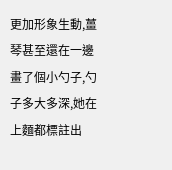更加形象生動,薑琴甚至還在一邊畫了個小勺子,勺子多大多深,她在上麵都標註出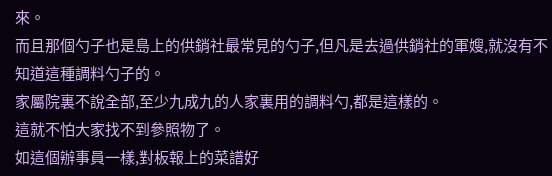來。
而且那個勺子也是島上的供銷社最常見的勺子,但凡是去過供銷社的軍嫂,就沒有不知道這種調料勺子的。
家屬院裏不說全部,至少九成九的人家裏用的調料勺,都是這樣的。
這就不怕大家找不到參照物了。
如這個辦事員一樣,對板報上的菜譜好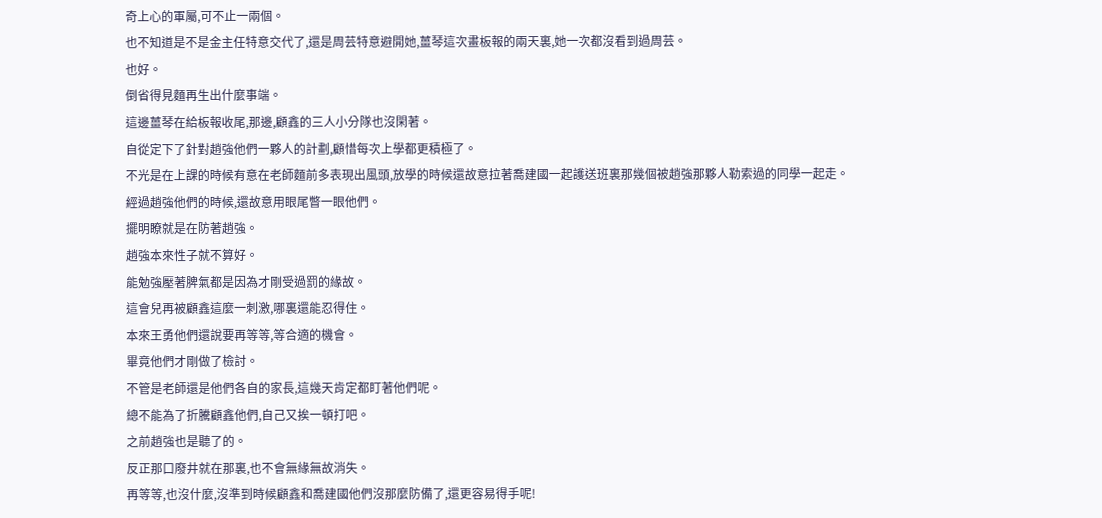奇上心的軍屬,可不止一兩個。
也不知道是不是金主任特意交代了,還是周芸特意避開她,薑琴這次畫板報的兩天裏,她一次都沒看到過周芸。
也好。
倒省得見麵再生出什麼事端。
這邊薑琴在給板報收尾,那邊,顧鑫的三人小分隊也沒閑著。
自從定下了針對趙強他們一夥人的計劃,顧惜每次上學都更積極了。
不光是在上課的時候有意在老師麵前多表現出風頭,放學的時候還故意拉著喬建國一起護送班裏那幾個被趙強那夥人勒索過的同學一起走。
經過趙強他們的時候,還故意用眼尾瞥一眼他們。
擺明瞭就是在防著趙強。
趙強本來性子就不算好。
能勉強壓著脾氣都是因為才剛受過罰的緣故。
這會兒再被顧鑫這麼一刺激,哪裏還能忍得住。
本來王勇他們還說要再等等,等合適的機會。
畢竟他們才剛做了檢討。
不管是老師還是他們各自的家長,這幾天肯定都盯著他們呢。
總不能為了折騰顧鑫他們,自己又挨一頓打吧。
之前趙強也是聽了的。
反正那口廢井就在那裏,也不會無緣無故消失。
再等等,也沒什麼,沒準到時候顧鑫和喬建國他們沒那麼防備了,還更容易得手呢!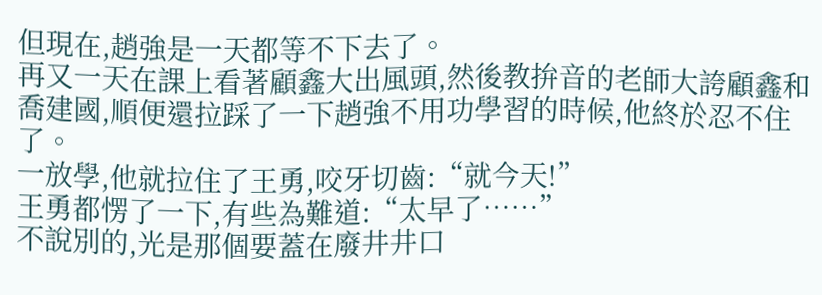但現在,趙強是一天都等不下去了。
再又一天在課上看著顧鑫大出風頭,然後教拚音的老師大誇顧鑫和喬建國,順便還拉踩了一下趙強不用功學習的時候,他終於忍不住了。
一放學,他就拉住了王勇,咬牙切齒:“就今天!”
王勇都愣了一下,有些為難道:“太早了……”
不說別的,光是那個要蓋在廢井井口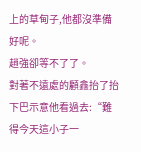上的草甸子,他都沒準備好呢。
趙強卻等不了了。
對著不遠處的顧鑫抬了抬下巴示意他看過去:“難得今天這小子一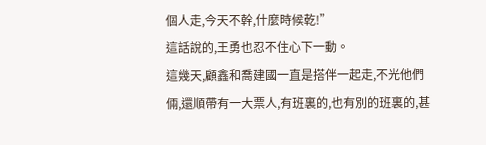個人走,今天不幹,什麼時候乾!”
這話說的,王勇也忍不住心下一動。
這幾天,顧鑫和喬建國一直是搭伴一起走,不光他們倆,還順帶有一大票人,有班裏的,也有別的班裏的,甚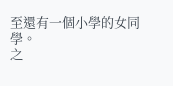至還有一個小學的女同學。
之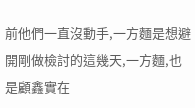前他們一直沒動手,一方麵是想避開剛做檢討的這幾天,一方麵,也是顧鑫實在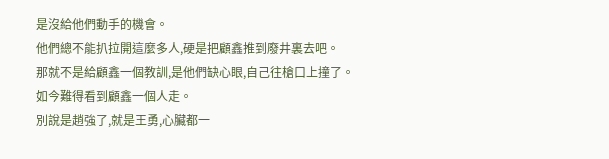是沒給他們動手的機會。
他們總不能扒拉開這麼多人,硬是把顧鑫推到廢井裏去吧。
那就不是給顧鑫一個教訓,是他們缺心眼,自己往槍口上撞了。
如今難得看到顧鑫一個人走。
別說是趙強了,就是王勇,心臟都一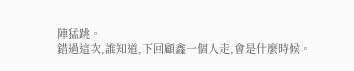陣猛跳。
錯過這次,誰知道,下回顧鑫一個人走,會是什麼時候。